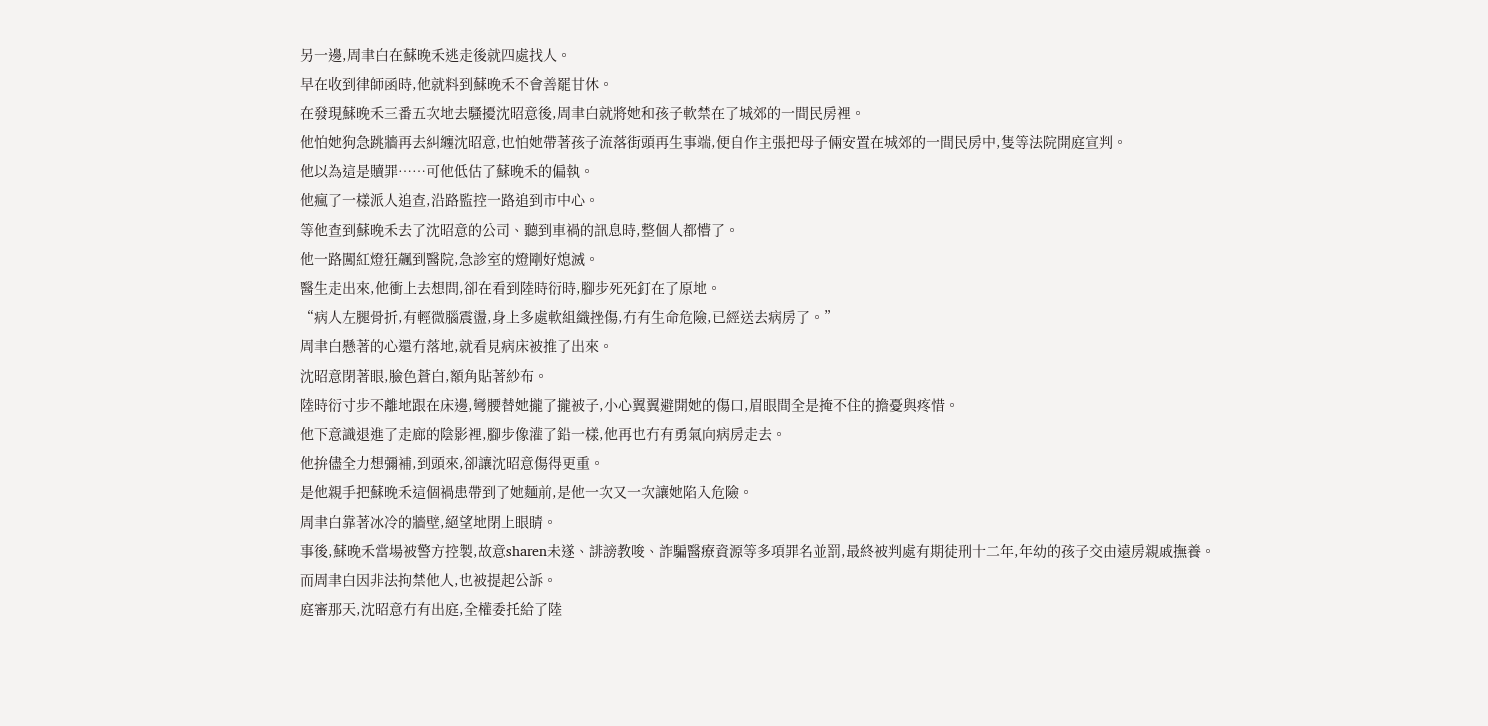另一邊,周聿白在蘇晚禾逃走後就四處找人。
早在收到律師函時,他就料到蘇晚禾不會善罷甘休。
在發現蘇晚禾三番五次地去騷擾沈昭意後,周聿白就將她和孩子軟禁在了城郊的一間民房裡。
他怕她狗急跳牆再去糾纏沈昭意,也怕她帶著孩子流落街頭再生事端,便自作主張把母子倆安置在城郊的一間民房中,隻等法院開庭宣判。
他以為這是贖罪……可他低估了蘇晚禾的偏執。
他瘋了一樣派人追查,沿路監控一路追到市中心。
等他查到蘇晚禾去了沈昭意的公司、聽到車禍的訊息時,整個人都懵了。
他一路闖紅燈狂飆到醫院,急診室的燈剛好熄滅。
醫生走出來,他衝上去想問,卻在看到陸時衍時,腳步死死釘在了原地。
“病人左腿骨折,有輕微腦震盪,身上多處軟組織挫傷,冇有生命危險,已經送去病房了。”
周聿白懸著的心還冇落地,就看見病床被推了出來。
沈昭意閉著眼,臉色蒼白,額角貼著紗布。
陸時衍寸步不離地跟在床邊,彎腰替她攏了攏被子,小心翼翼避開她的傷口,眉眼間全是掩不住的擔憂與疼惜。
他下意識退進了走廊的陰影裡,腳步像灌了鉛一樣,他再也冇有勇氣向病房走去。
他拚儘全力想彌補,到頭來,卻讓沈昭意傷得更重。
是他親手把蘇晚禾這個禍患帶到了她麵前,是他一次又一次讓她陷入危險。
周聿白靠著冰冷的牆壁,絕望地閉上眼睛。
事後,蘇晚禾當場被警方控製,故意sharen未遂、誹謗教唆、詐騙醫療資源等多項罪名並罰,最終被判處有期徒刑十二年,年幼的孩子交由遠房親戚撫養。
而周聿白因非法拘禁他人,也被提起公訴。
庭審那天,沈昭意冇有出庭,全權委托給了陸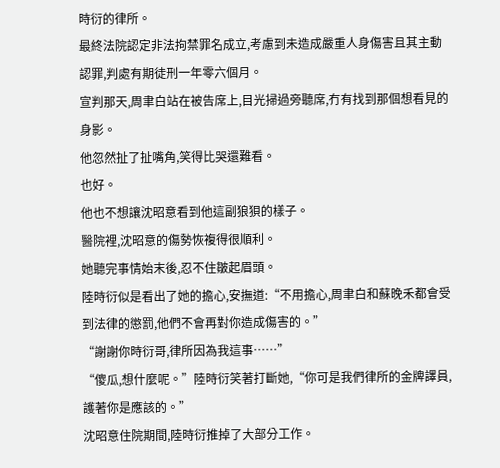時衍的律所。
最終法院認定非法拘禁罪名成立,考慮到未造成嚴重人身傷害且其主動認罪,判處有期徒刑一年零六個月。
宣判那天,周聿白站在被告席上,目光掃過旁聽席,冇有找到那個想看見的身影。
他忽然扯了扯嘴角,笑得比哭還難看。
也好。
他也不想讓沈昭意看到他這副狼狽的樣子。
醫院裡,沈昭意的傷勢恢複得很順利。
她聽完事情始末後,忍不住皺起眉頭。
陸時衍似是看出了她的擔心,安撫道:“不用擔心,周聿白和蘇晚禾都會受到法律的懲罰,他們不會再對你造成傷害的。”
“謝謝你時衍哥,律所因為我這事……”
“傻瓜,想什麼呢。”陸時衍笑著打斷她,“你可是我們律所的金牌譯員,護著你是應該的。”
沈昭意住院期間,陸時衍推掉了大部分工作。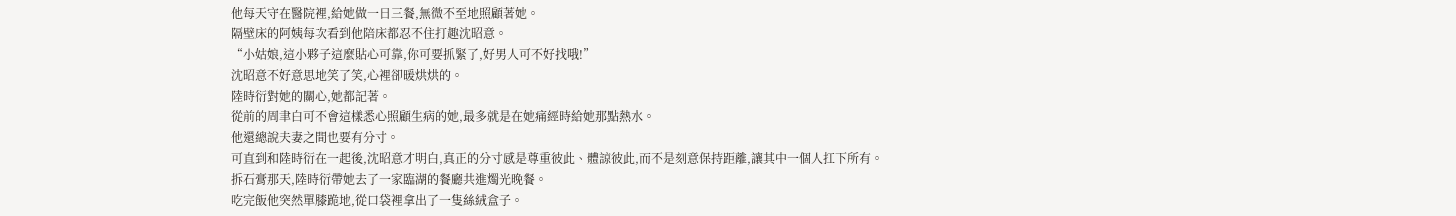他每天守在醫院裡,給她做一日三餐,無微不至地照顧著她。
隔壁床的阿姨每次看到他陪床都忍不住打趣沈昭意。
“小姑娘,這小夥子這麼貼心可靠,你可要抓緊了,好男人可不好找哦!”
沈昭意不好意思地笑了笑,心裡卻暖烘烘的。
陸時衍對她的關心,她都記著。
從前的周聿白可不會這樣悉心照顧生病的她,最多就是在她痛經時給她那點熱水。
他還總說夫妻之間也要有分寸。
可直到和陸時衍在一起後,沈昭意才明白,真正的分寸感是尊重彼此、體諒彼此,而不是刻意保持距離,讓其中一個人扛下所有。
拆石膏那天,陸時衍帶她去了一家臨湖的餐廳共進燭光晚餐。
吃完飯他突然單膝跪地,從口袋裡拿出了一隻絲絨盒子。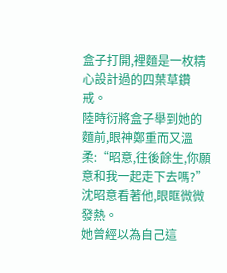盒子打開,裡麵是一枚精心設計過的四葉草鑽戒。
陸時衍將盒子舉到她的麵前,眼神鄭重而又溫柔:“昭意,往後餘生,你願意和我一起走下去嗎?”
沈昭意看著他,眼眶微微發熱。
她曾經以為自己這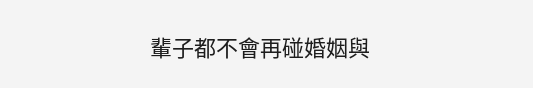輩子都不會再碰婚姻與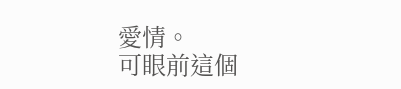愛情。
可眼前這個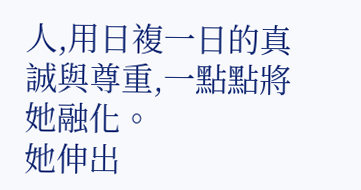人,用日複一日的真誠與尊重,一點點將她融化。
她伸出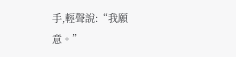手,輕聲說:“我願意。”